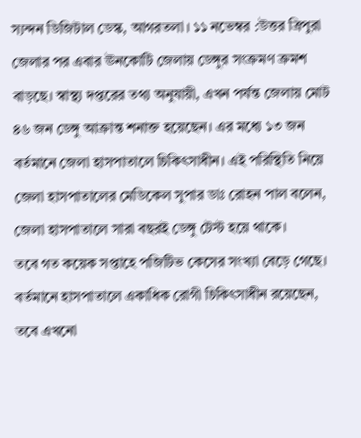স্যন্দন ডিজিটাল ডেস্ক, আগরতলা। ১১ নভেম্বর :উত্তর ত্রিপুরা জেলার পর এবার ঊনকোটি জেলায় ডেঙ্গুর সংক্রমণ ক্রমশ বাড়ছে। স্বাস্থ্য দপ্তরের তথ্য অনুযায়ী, এখন পর্যন্ত জেলায় মোট ৪৬ জন ডেঙ্গু আক্রান্ত শনাক্ত হয়েছেন। এর মধ্যে ১৩ জন বর্তমানে জেলা হাসপাতালে চিকিৎসাধীন। এই পরিস্থিতি নিয়ে জেলা হাসপাতালের মেডিকেল সুপার ডাঃ রোহন পাল বলেন, জেলা হাসপাতালে সারা বছরই ডেঙ্গু টেস্ট হয়ে থাকে।
তবে গত কয়েক সপ্তাহে পজিটিভ কেসের সংখ্যা বেড়ে গেছে। বর্তমানে হাসপাতালে একাধিক রোগী চিকিৎসাধীন রয়েছেন, তবে এখনো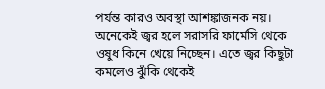পর্যন্ত কারও অবস্থা আশঙ্কাজনক নয়। অনেকেই জ্বর হলে সরাসরি ফার্মেসি থেকে ওষুধ কিনে খেয়ে নিচ্ছেন। এতে জ্বর কিছুটা কমলেও ঝুঁকি থেকেই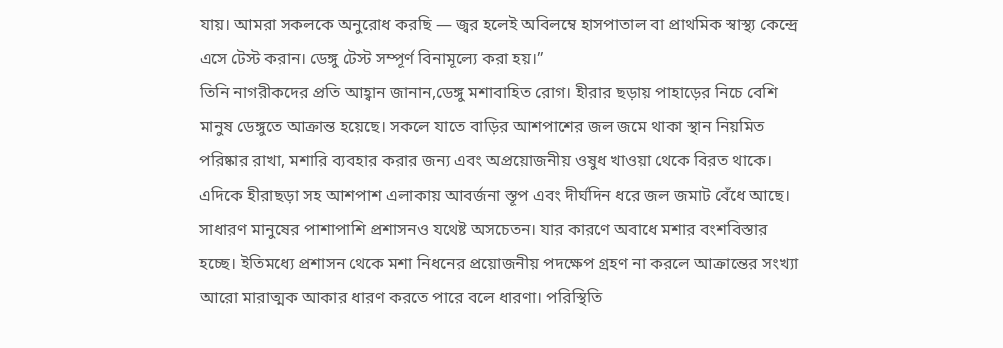যায়। আমরা সকলকে অনুরোধ করছি — জ্বর হলেই অবিলম্বে হাসপাতাল বা প্রাথমিক স্বাস্থ্য কেন্দ্রে এসে টেস্ট করান। ডেঙ্গু টেস্ট সম্পূর্ণ বিনামূল্যে করা হয়।”
তিনি নাগরীকদের প্রতি আহ্বান জানান,ডেঙ্গু মশাবাহিত রোগ। হীরার ছড়ায় পাহাড়ের নিচে বেশি মানুষ ডেঙ্গুতে আক্রান্ত হয়েছে। সকলে যাতে বাড়ির আশপাশের জল জমে থাকা স্থান নিয়মিত পরিষ্কার রাখা, মশারি ব্যবহার করার জন্য এবং অপ্রয়োজনীয় ওষুধ খাওয়া থেকে বিরত থাকে। এদিকে হীরাছড়া সহ আশপাশ এলাকায় আবর্জনা স্তূপ এবং দীর্ঘদিন ধরে জল জমাট বেঁধে আছে। সাধারণ মানুষের পাশাপাশি প্রশাসনও যথেষ্ট অসচেতন। যার কারণে অবাধে মশার বংশবিস্তার হচ্ছে। ইতিমধ্যে প্রশাসন থেকে মশা নিধনের প্রয়োজনীয় পদক্ষেপ গ্রহণ না করলে আক্রান্তের সংখ্যা আরো মারাত্মক আকার ধারণ করতে পারে বলে ধারণা। পরিস্থিতি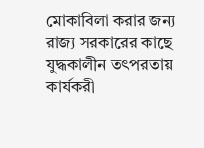মোকাবিলা করার জন্য রাজ্য সরকারের কাছে যুদ্ধকালীন তৎপরতায় কার্যকরী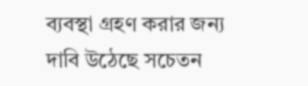ব্যবস্থা গ্রহণ করার জন্য দাবি উঠেছে সচেতন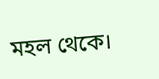মহল থেকে।